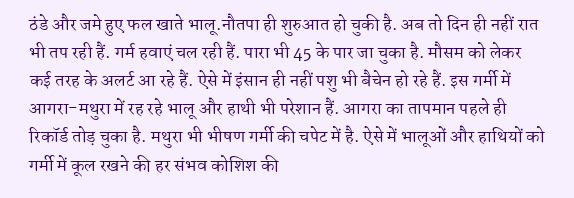ठंडे और जमे हुए फल खाते भालू.नौतपा ही शुरुआत हो चुकी है. अब तो दिन ही नहीं रात भी तप रही हैं. गर्म हवाएं चल रही हैं. पारा भी 45 के पार जा चुका है. मौसम को लेकर कई तरह के अलर्ट आ रहे हैं. ऐसे में इंसान ही नहीं पशु भी बैचेन हो रहे हैं. इस गर्मी में आगरा-मथुरा में रह रहे भालू और हाथी भी परेशान हैं. आगरा का तापमान पहले ही रिकॉर्ड तोड़ चुका है. मथुरा भी भीषण गर्मी की चपेट में है. ऐसे में भालूओं और हाथियों को गर्मी में कूल रखने की हर संभव कोशिश की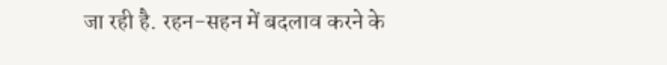जा रही है. रहन-सहन में बदलाव करने के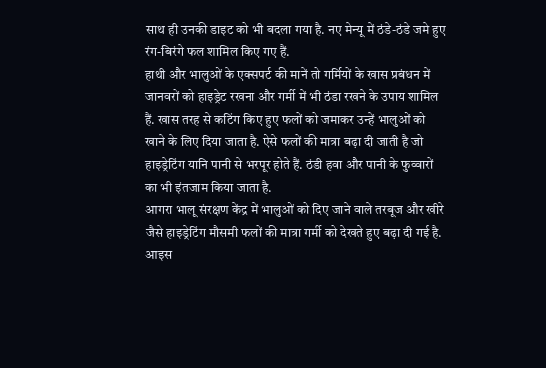साथ ही उनकी डाइट को भी बदला गया है. नए मेन्यू में ठंडे-ठंडे जमे हुए रंग-बिरंगे फल शामिल किए गए हैं.
हाथी और भालुओं के एक्सपर्ट की मानें तो गर्मियों के खास प्रबंधन में जानवरों को हाइड्रेट रखना और गर्मी में भी ठंडा रखने के उपाय शामिल हैं. खास तरह से कटिंग किए हुए फलों को जमाकर उन्हें भालुओं को खाने के लिए दिया जाता है. ऐसे फलों की मात्रा बढ़ा दी जाती है जो हाइड्रेटिंग यानि पानी से भरपूर होते हैं. ठंडी हवा और पानी के फुव्वारों का भी इंतजाम किया जाता है.
आगरा भालू संरक्षण केंद्र में भालुओं को दिए जाने वाले तरबूज और खीरे जैसे हाइड्रेटिंग मौसमी फलों की मात्रा गर्मी को देखते हुए बढ़ा दी गई है. आइस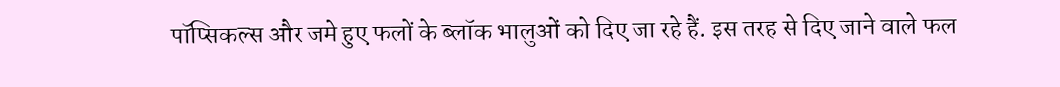पॉप्सिकल्स और जमे हुए फलों के ब्लॉक भालुओं को दिए जा रहे हैं. इस तरह से दिए जाने वाले फल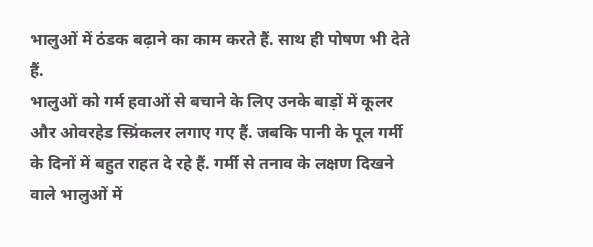भालुओं में ठंडक बढ़ाने का काम करते हैं. साथ ही पोषण भी देते हैं.
भालुओं को गर्म हवाओं से बचाने के लिए उनके बाड़ों में कूलर और ओवरहेड स्प्रिंकलर लगाए गए हैं. जबकि पानी के पूल गर्मी के दिनों में बहुत राहत दे रहे हैं. गर्मी से तनाव के लक्षण दिखने वाले भालुओं में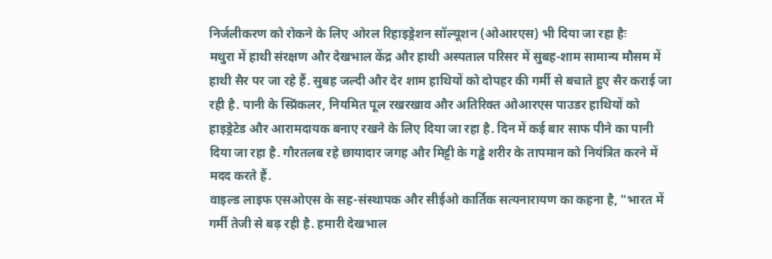निर्जलीकरण को रोकने के लिए ओरल रिहाइड्रेशन सॉल्यूशन (ओआरएस) भी दिया जा रहा हैः
मथुरा में हाथी संरक्षण और देखभाल केंद्र और हाथी अस्पताल परिसर में सुबह-शाम सामान्य मौसम में हाथी सैर पर जा रहे हैं. सुबह जल्दी और देर शाम हाथियों को दोपहर की गर्मी से बचाते हुए सैर कराई जा रही है. पानी के स्प्रिंकलर, नियमित पूल रखरखाव और अतिरिक्त ओआरएस पाउडर हाथियों को हाइड्रेटेड और आरामदायक बनाए रखने के लिए दिया जा रहा है. दिन में कई बार साफ पीने का पानी दिया जा रहा है. गौरतलब रहे छायादार जगह और मिट्टी के गड्ढे शरीर के तापमान को नियंत्रित करने में मदद करते हैं.
वाइल्ड लाइफ एसओएस के सह-संस्थापक और सीईओ कार्तिक सत्यनारायण का कहना है, "भारत में गर्मी तेजी से बढ़ रही है. हमारी देखभाल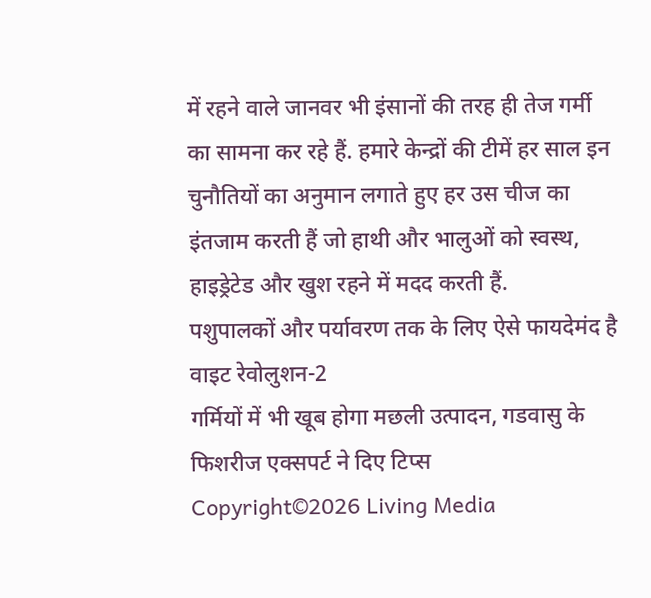में रहने वाले जानवर भी इंसानों की तरह ही तेज गर्मी का सामना कर रहे हैं. हमारे केन्द्रों की टीमें हर साल इन चुनौतियों का अनुमान लगाते हुए हर उस चीज का इंतजाम करती हैं जो हाथी और भालुओं को स्वस्थ, हाइड्रेटेड और खुश रहने में मदद करती हैं.
पशुपालकों और पर्यावरण तक के लिए ऐसे फायदेमंद है वाइट रेवोलुशन-2
गर्मियों में भी खूब होगा मछली उत्पादन, गडवासु के फिशरीज एक्सपर्ट ने दिए टिप्स
Copyright©2026 Living Media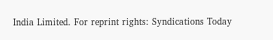India Limited. For reprint rights: Syndications Today